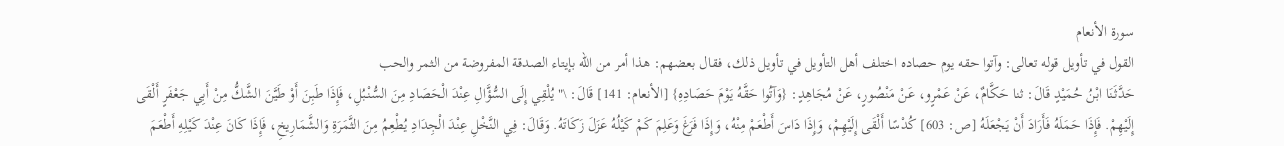سورة الأنعام
القول في تأويل قوله تعالى: وآتوا حقه يوم حصاده اختلف أهل التأويل في تأويل ذلك، فقال بعضهم: هذا أمر من الله بإيتاء الصدقة المفروضة من الثمر والحب
حَدَّثَنَا ابْنُ حُمَيْدٍ قَالَ: ثنا حَكَّامٌ، عَنْ عَمْرٍو، عَنْ مَنْصُورٍ، عَنْ مُجَاهِدٍ: {وَآتُوا حَقَّهُ يَوْمَ حَصَادِهِ} [الأنعام: 141] قَالَ: \" يُلْقِي إِلَى السُّؤَّالِ عِنْدَ الْحَصَادِ مِنَ السُّنْبُلِ، فَإِذَا طَبِنَ أَوْ طَيَّنَ الشَّكُّ مِنْ أَبِي جَعْفَرٍ أَلْقَى إِلَيْهِمْ. فَإِذَا حَمَلَهُ فَأَرَادَ أَنْ يَجْعَلَهُ [ص: 603] كُدْسًا أَلْقَى إِلَيْهِمْ، وَإِذَا دَاسَ أَطْعَمْ مِنْهُ، وَإِذَا فَرَغَ وَعَلِمَ كَمْ كَيْلُهُ عَزَلَ زَكَاتَهُ. وَقَالَ: فِي النَّخْلِ عِنْدَ الْجِدَادِ يُطْعِمُ مِنَ الثَّمَرَةِ وَالشَّمَارِيخِ، فَإِذَا كَانَ عِنْدَ كَيْلِهِ أَطْعَمَ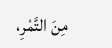مِنَ التَّمْرِ،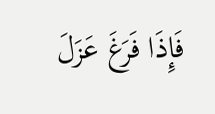فَإِذَا فَرَغَ عَزَلَ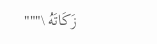زَكَاتَهُ \"""